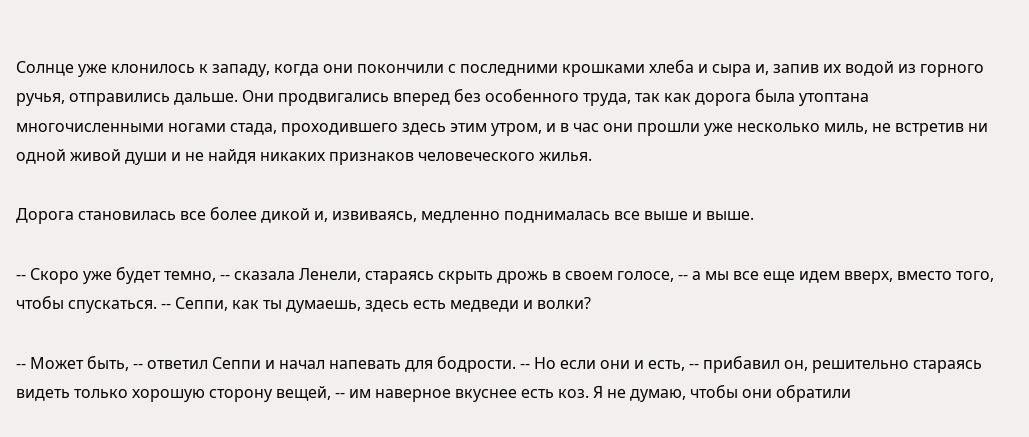Солнце уже клонилось к западу, когда они покончили с последними крошками хлеба и сыра и, запив их водой из горного ручья, отправились дальше. Они продвигались вперед без особенного труда, так как дорога была утоптана многочисленными ногами стада, проходившего здесь этим утром, и в час они прошли уже несколько миль, не встретив ни одной живой души и не найдя никаких признаков человеческого жилья.

Дорога становилась все более дикой и, извиваясь, медленно поднималась все выше и выше.

-- Скоро уже будет темно, -- сказала Ленели, стараясь скрыть дрожь в своем голосе, -- а мы все еще идем вверх, вместо того, чтобы спускаться. -- Сеппи, как ты думаешь, здесь есть медведи и волки?

-- Может быть, -- ответил Сеппи и начал напевать для бодрости. -- Но если они и есть, -- прибавил он, решительно стараясь видеть только хорошую сторону вещей, -- им наверное вкуснее есть коз. Я не думаю, чтобы они обратили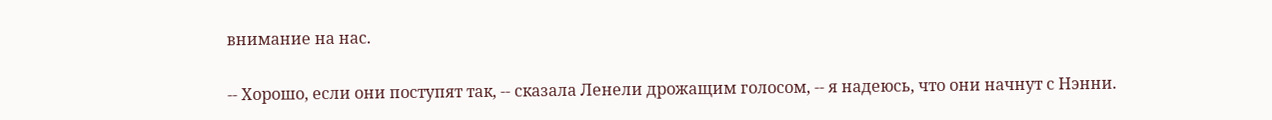внимание на нас.

-- Хорошо, если они поступят так, -- сказала Ленели дрожащим голосом, -- я надеюсь, что они начнут с Нэнни.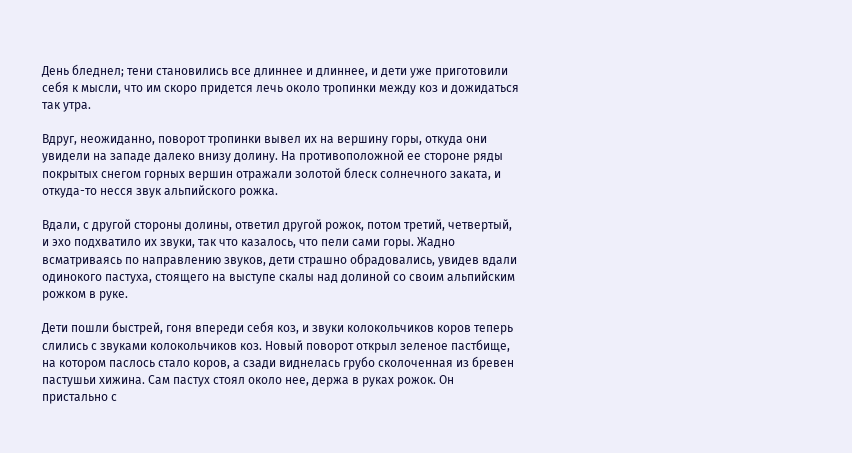День бледнел; тени становились все длиннее и длиннее, и дети уже приготовили себя к мысли, что им скоро придется лечь около тропинки между коз и дожидаться так утра.

Вдруг, неожиданно, поворот тропинки вывел их на вершину горы, откуда они увидели на западе далеко внизу долину. На противоположной ее стороне ряды покрытых снегом горных вершин отражали золотой блеск солнечного заката, и откуда-то несся звук альпийского рожка.

Вдали, с другой стороны долины, ответил другой рожок, потом третий, четвертый, и эхо подхватило их звуки, так что казалось, что пели сами горы. Жадно всматриваясь по направлению звуков, дети страшно обрадовались, увидев вдали одинокого пастуха, стоящего на выступе скалы над долиной со своим альпийским рожком в руке.

Дети пошли быстрей, гоня впереди себя коз, и звуки колокольчиков коров теперь слились с звуками колокольчиков коз. Новый поворот открыл зеленое пастбище, на котором паслось стало коров, а сзади виднелась грубо сколоченная из бревен пастушьи хижина. Сам пастух стоял около нее, держа в руках рожок. Он пристально с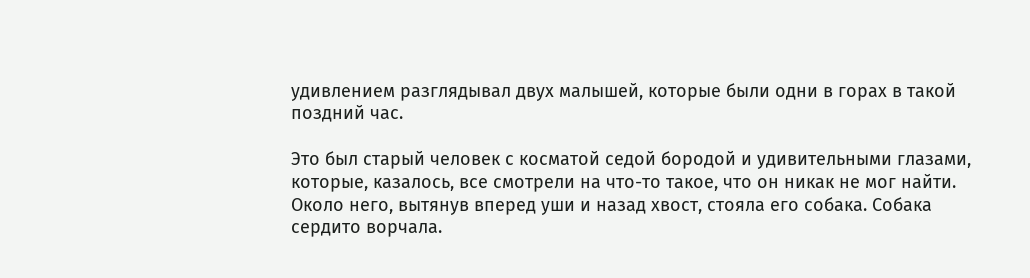удивлением разглядывал двух малышей, которые были одни в горах в такой поздний час.

Это был старый человек с косматой седой бородой и удивительными глазами, которые, казалось, все смотрели на что-то такое, что он никак не мог найти. Около него, вытянув вперед уши и назад хвост, стояла его собака. Собака сердито ворчала.